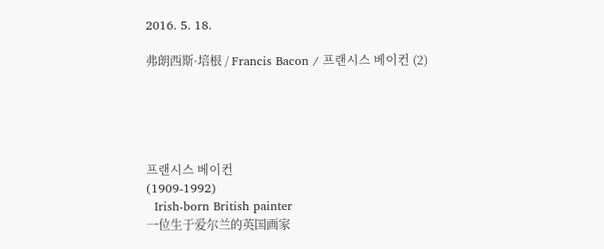2016. 5. 18.

弗朗西斯·培根 / Francis Bacon / 프랜시스 베이컨 (2)





프랜시스 베이컨
(1909-1992)
  Irish-born British painter
一位生于爱尔兰的英国画家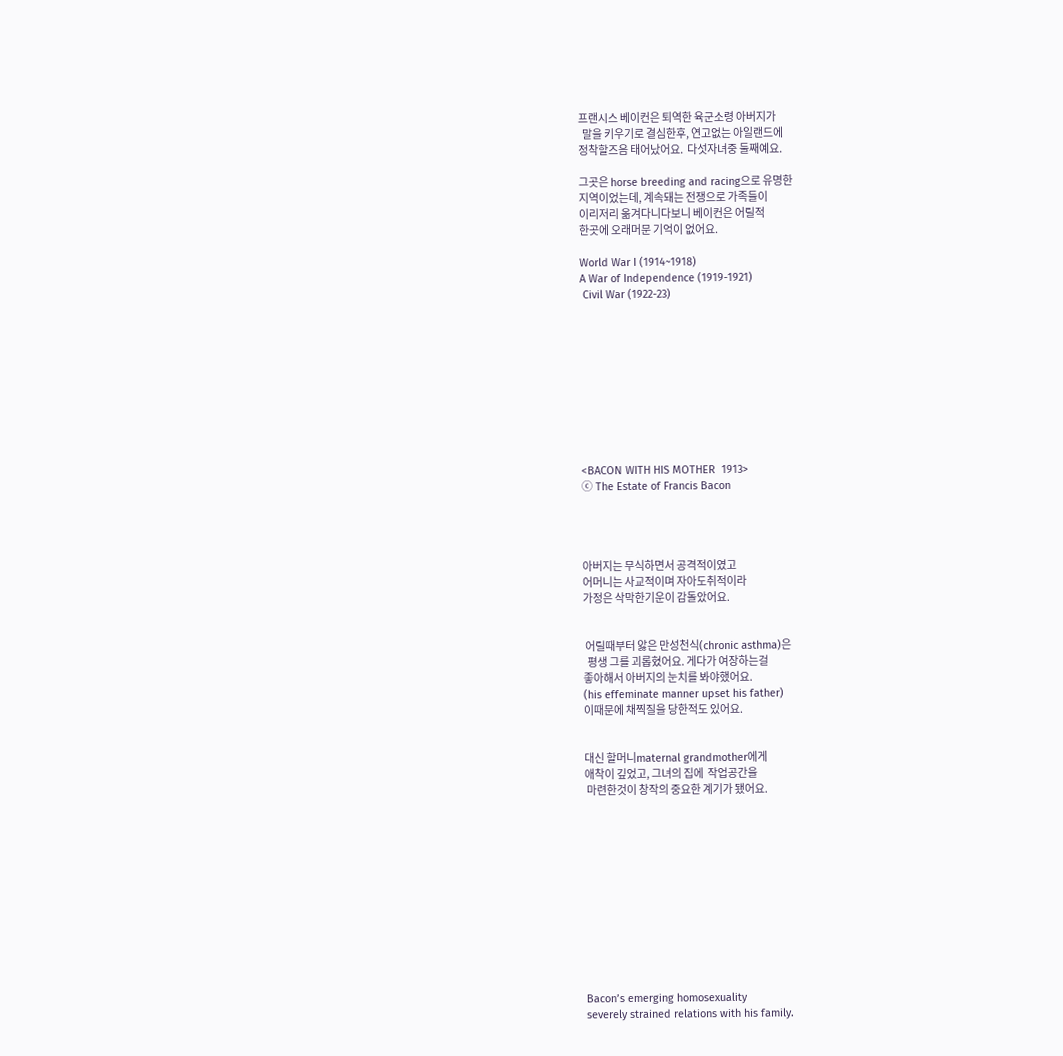프랜시스 베이컨은 퇴역한 육군소령 아버지가
  말을 키우기로 결심한후, 연고없는 아일랜드에
정착할즈음 태어났어요.  다섯자녀중 둘째예요.

그곳은 horse breeding and racing으로 유명한
지역이었는데, 계속돼는 전쟁으로 가족들이
이리저리 옮겨다니다보니 베이컨은 어릴적
한곳에 오래머문 기억이 없어요.

World War I (1914~1918)
A War of Independence (1919-1921)
 Civil War (1922-23)










<BACON WITH HIS MOTHER  1913>
ⓒ The Estate of Francis Bacon




아버지는 무식하면서 공격적이였고
어머니는 사교적이며 자아도취적이라
가정은 삭막한기운이 감돌았어요.


 어릴때부터 앓은 만성천식(chronic asthma)은
  평생 그를 괴롭혔어요. 게다가 여장하는걸
좋아해서 아버지의 눈치를 봐야했어요.
(his effeminate manner upset his father)
이때문에 채찍질을 당한적도 있어요.


대신 할머니maternal grandmother에게
애착이 깊었고, 그녀의 집에  작업공간을
 마련한것이 창작의 중요한 계기가 됐어요.












Bacon’s emerging homosexuality
severely strained relations with his family.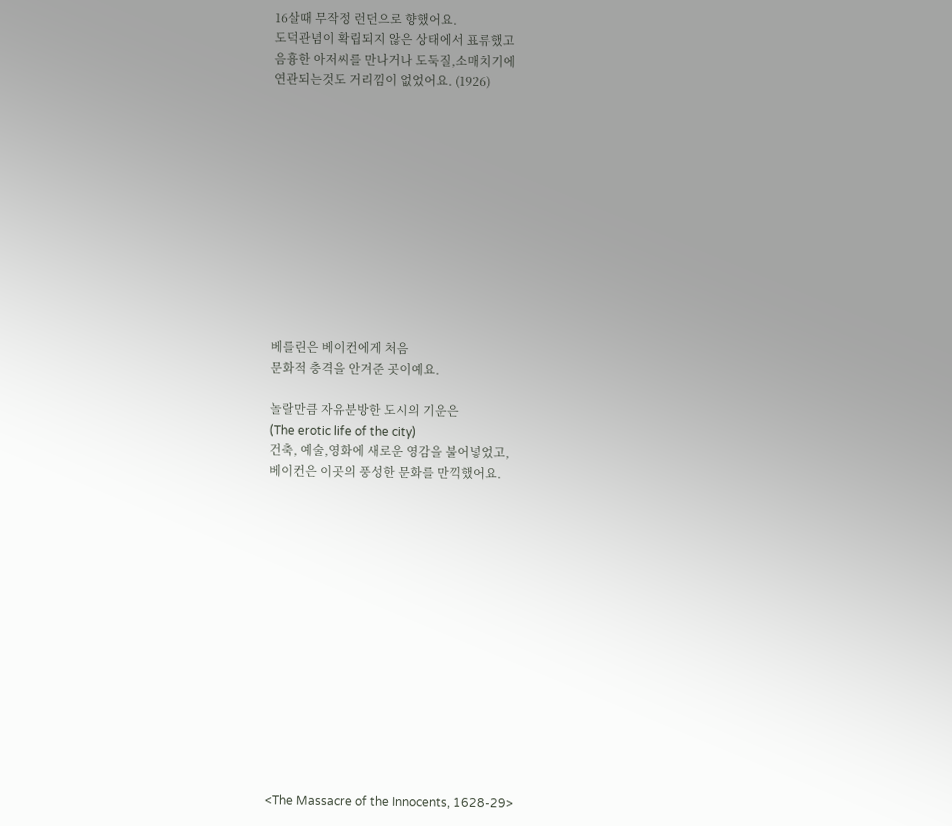16살때 무작정 런던으로 향했어요.
도덕관념이 확립되지 않은 상태에서 표류했고
음흉한 아저씨를 만나거나 도둑질,소매치기에
연관되는것도 거리낌이 없었어요. (1926)












베를린은 베이컨에게 처음
문화적 충격을 안겨준 곳이예요.

놀랄만큼 자유분방한 도시의 기운은
(The erotic life of the city)
건축, 예술,영화에 새로운 영감을 불어넣었고,
베이컨은 이곳의 풍성한 문화를 만끽했어요.















<The Massacre of the Innocents, 1628-29>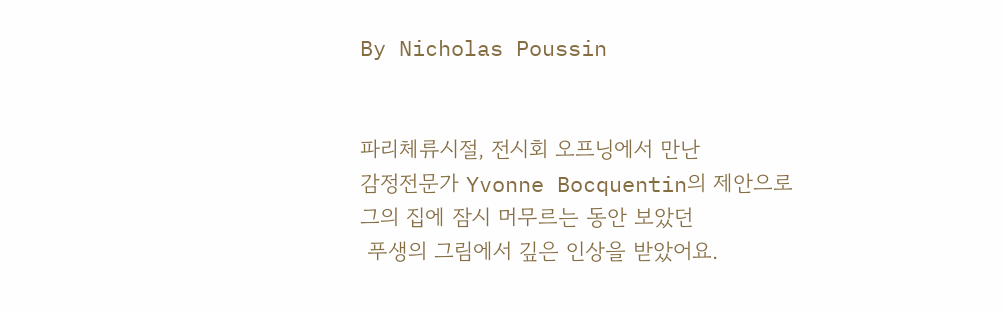By Nicholas Poussin


파리체류시절, 전시회 오프닝에서 만난
감정전문가 Yvonne Bocquentin의 제안으로
그의 집에 잠시 머무르는 동안 보았던
 푸생의 그림에서 깊은 인상을 받았어요.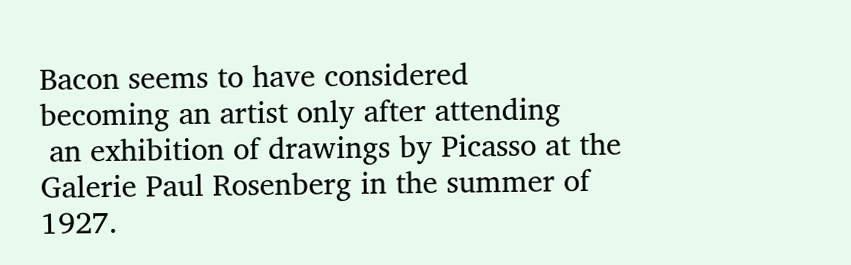Bacon seems to have considered
becoming an artist only after attending
 an exhibition of drawings by Picasso at the
Galerie Paul Rosenberg in the summer of 1927.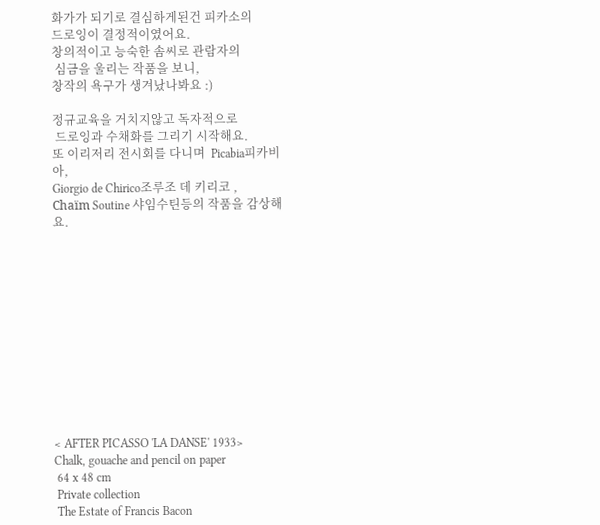화가가 되기로 결심하게된건 피카소의
드로잉이 결정적이였어요.
창의적이고 능숙한 솜씨로 관람자의
 심금을 울리는 작품을 보니,
창작의 욕구가 생겨났나봐요 :)

정규교육을 거치지않고 독자적으로
 드로잉과 수채화를 그리기 시작해요.
또 이리저리 전시회를 다니며  Picabia피카비아,
Giorgio de Chirico조루조 데 키리코 ,
Chaïm Soutine 샤임수틴등의 작품을 감상해요.












< AFTER PICASSO 'LA DANSE' 1933>
Chalk, gouache and pencil on paper
 64 x 48 cm
 Private collection
 The Estate of Francis Bacon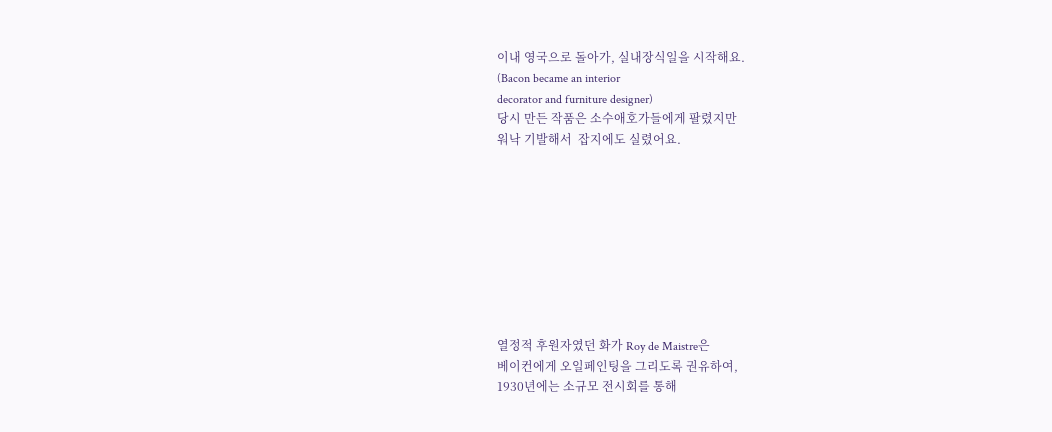이내 영국으로 돌아가, 실내장식일을 시작해요.
(Bacon became an interior
decorator and furniture designer)
당시 만든 작품은 소수애호가들에게 팔렸지만
워낙 기발해서  잡지에도 실렸어요.









열정적 후원자였던 화가 Roy de Maistre은
베이컨에게 오일페인팅을 그리도록 권유하여,
1930년에는 소규모 전시회를 통해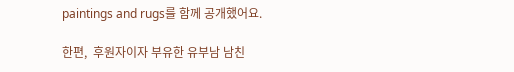paintings and rugs를 함께 공개했어요.

한편,  후원자이자 부유한 유부남 남친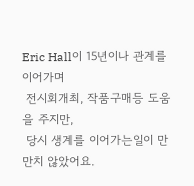Eric Hall이 15년이나 관계를 이어가며
 전시회개최, 작품구매등 도움을 주지만,
 당시 생계를 이어가는일이 만만치 않았어요.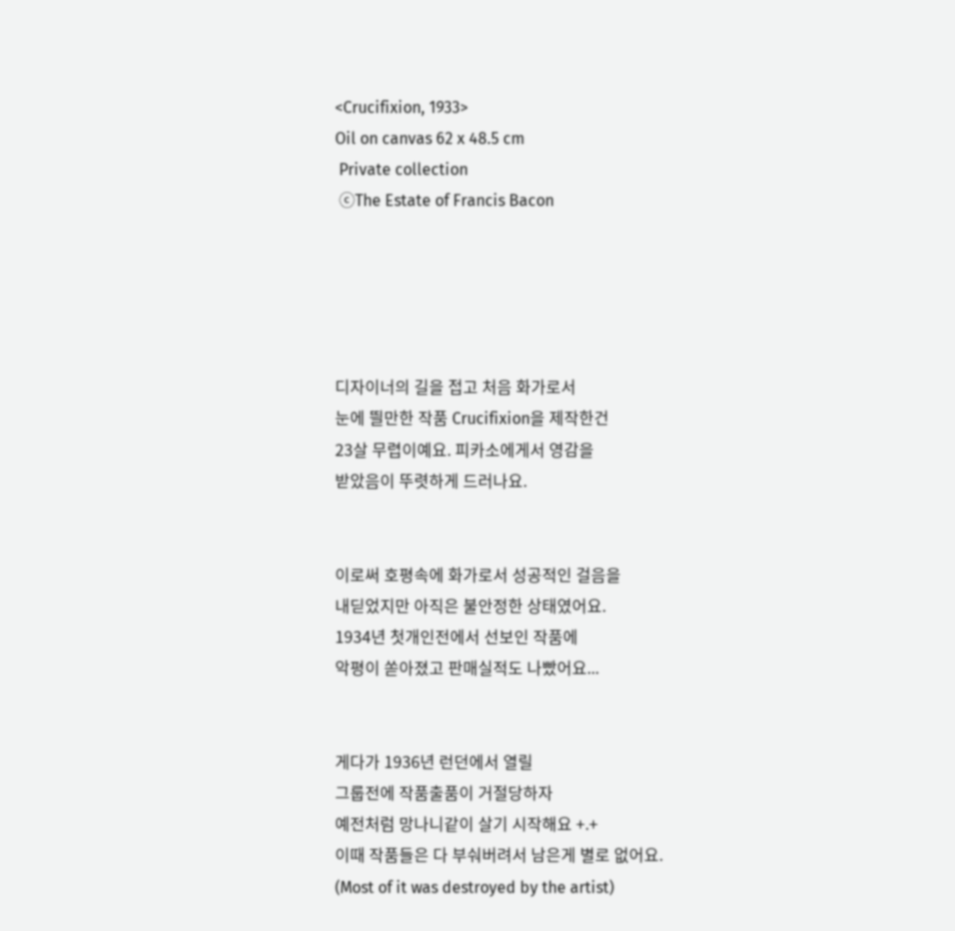<Crucifixion, 1933>
Oil on canvas 62 x 48.5 cm
 Private collection
 ⓒThe Estate of Francis Bacon





디자이너의 길을 접고 처음 화가로서
눈에 띌만한 작품 Crucifixion을 제작한건
23살 무렵이예요. 피카소에게서 영감을
받았음이 뚜렷하게 드러나요.


이로써 호평속에 화가로서 성공적인 걸음을
내딛었지만 아직은 불안정한 상태였어요.
1934년 첫개인전에서 선보인 작품에
악평이 쏟아졌고 판매실적도 나빴어요...


게다가 1936년 런던에서 열릴
그룹전에 작품출품이 거절당하자
예전처럼 망나니같이 살기 시작해요 +.+
이때 작품들은 다 부숴버려서 남은게 별로 없어요.
(Most of it was destroyed by the artist)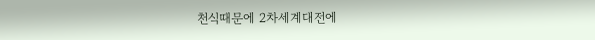천식때문에 2차세계대전에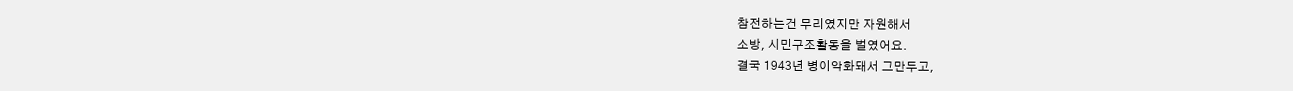참전하는건 무리였지만 자원해서
소방, 시민구조활동을 벌였어요.
결국 1943년 병이악화돼서 그만두고,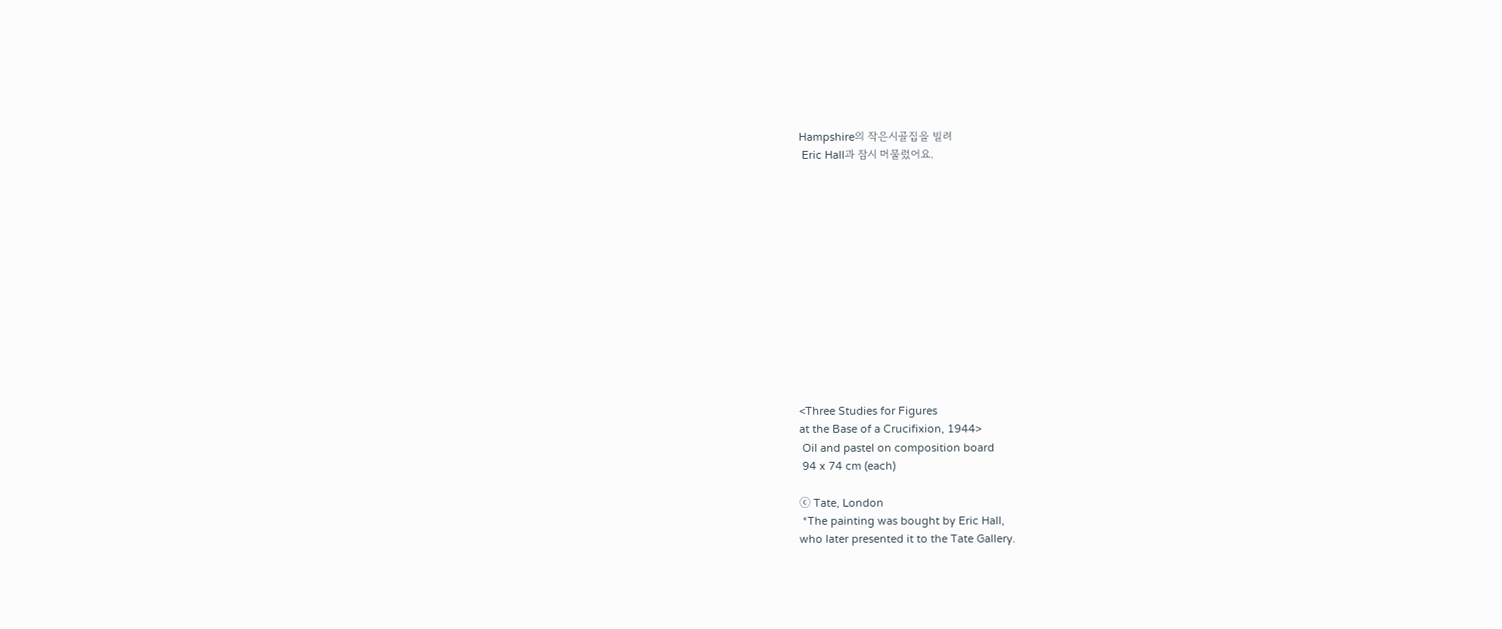Hampshire의 작은시골집을 빌려
 Eric Hall과 잠시 머물렀어요.













<Three Studies for Figures
at the Base of a Crucifixion, 1944>
 Oil and pastel on composition board
 94 x 74 cm (each)

ⓒ Tate, London
 *The painting was bought by Eric Hall,
who later presented it to the Tate Gallery.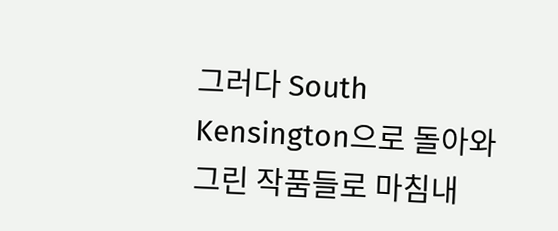그러다 South Kensington으로 돌아와
그린 작품들로 마침내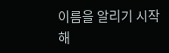이름을 알리기 시작해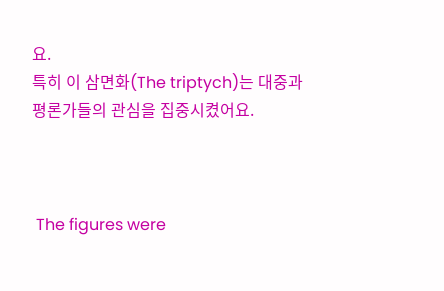요.
특히 이 삼면화(The triptych)는 대중과
평론가들의 관심을 집중시켰어요.



 The figures were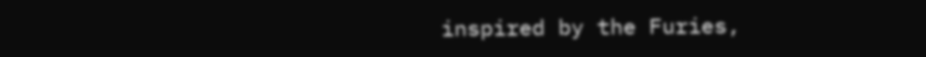inspired by the Furies,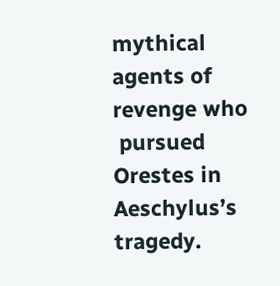mythical agents of revenge who
 pursued Orestes in Aeschylus’s tragedy.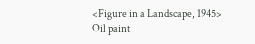<Figure in a Landscape, 1945>
Oil paint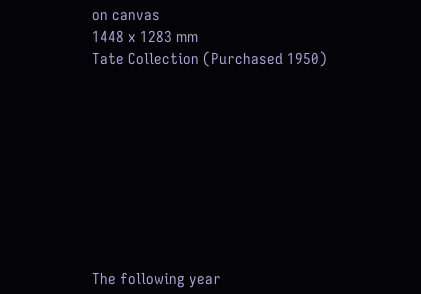on canvas
1448 x 1283 mm
Tate Collection (Purchased 1950)









The following year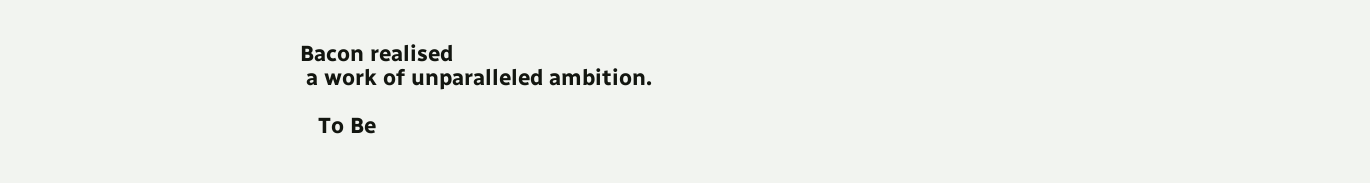Bacon realised
 a work of unparalleled ambition.

   To Be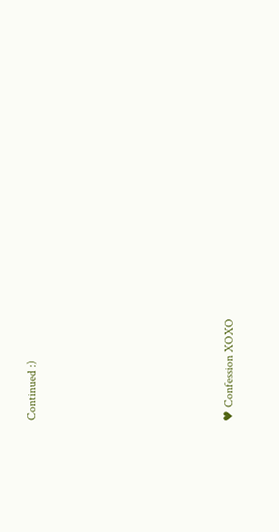Continued :)














♥ Confession XOXO